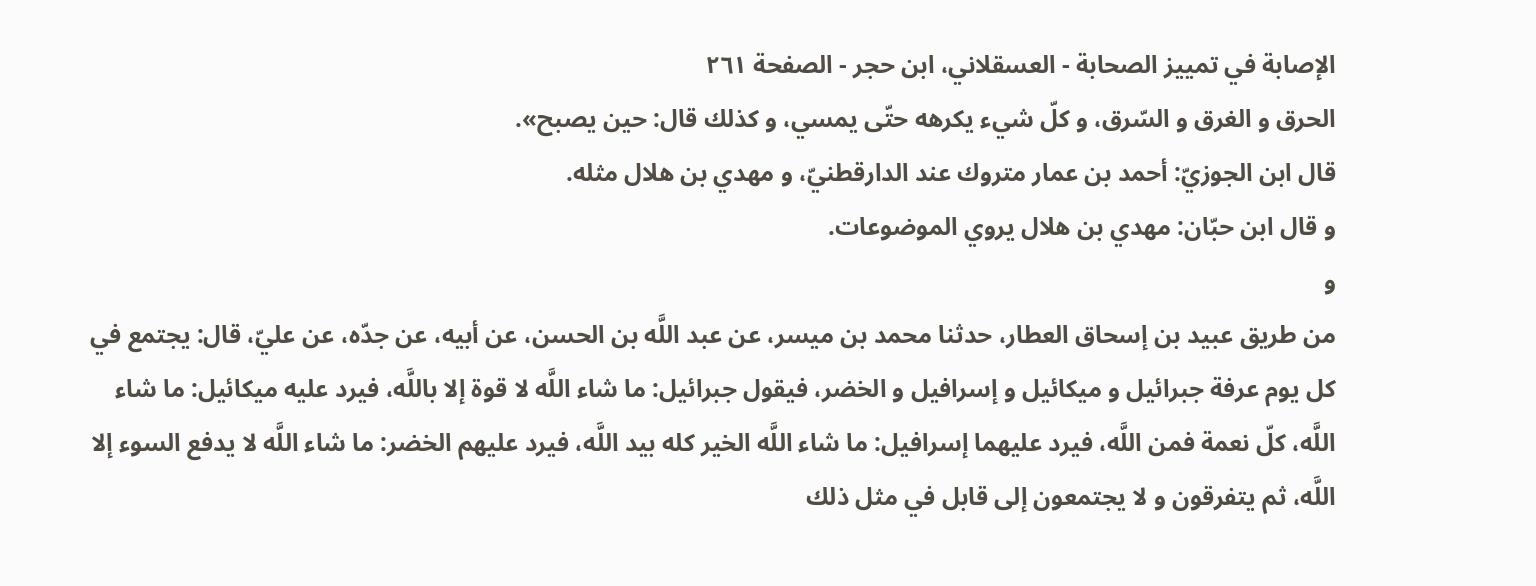الإصابة في تمييز الصحابة - العسقلاني، ابن حجر - الصفحة ٢٦١
الحرق و الغرق و السّرق، و كلّ شيء يكرهه حتّى يمسي، و كذلك قال: حين يصبح».
قال ابن الجوزيّ: أحمد بن عمار متروك عند الدارقطنيّ، و مهدي بن هلال مثله.
و قال ابن حبّان: مهدي بن هلال يروي الموضوعات.
و
من طريق عبيد بن إسحاق العطار، حدثنا محمد بن ميسر، عن عبد اللَّه بن الحسن، عن أبيه، عن جدّه، عن عليّ، قال: يجتمع في كل يوم عرفة جبرائيل و ميكائيل و إسرافيل و الخضر، فيقول جبرائيل: ما شاء اللَّه لا قوة إلا باللَّه، فيرد عليه ميكائيل: ما شاء اللَّه، كلّ نعمة فمن اللَّه، فيرد عليهما إسرافيل: ما شاء اللَّه الخير كله بيد اللَّه، فيرد عليهم الخضر: ما شاء اللَّه لا يدفع السوء إلا اللَّه، ثم يتفرقون و لا يجتمعون إلى قابل في مثل ذلك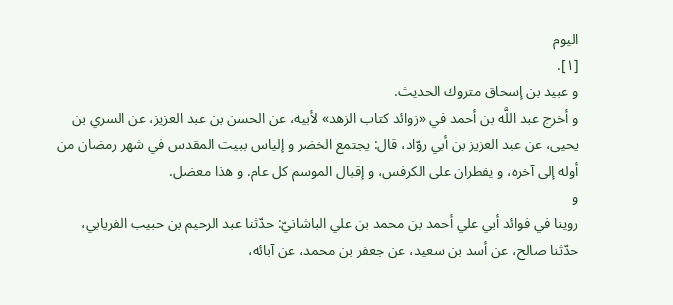اليوم
[١].
و عبيد بن إسحاق متروك الحديث.
و أخرج عبد اللَّه بن أحمد في «زوائد كتاب الزهد» لأبيه، عن الحسن بن عبد العزيز، عن السري بن يحيى، عن عبد العزيز بن أبي روّاد، قال: يجتمع الخضر و إلياس ببيت المقدس في شهر رمضان من أوله إلى آخره، و يفطران على الكرفس، و إقبال الموسم كل عام. و هذا معضل.
و
روينا في فوائد أبي علي أحمد بن محمد بن علي الباشانيّ: حدّثنا عبد الرحيم بن حبيب الفريابي، حدّثنا صالح، عن أسد بن سعيد، عن جعفر بن محمد، عن آبائه،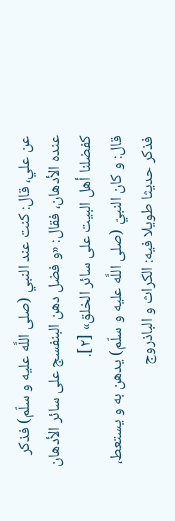عن علي، قال: كنت عند النبي (صلى اللَّه عليه و سلّم) فذكر عنده الأدهان، فقال: «و فضل دهن البنفسج على سائر الأدهان كفضلنا أهل البيت على سائر الخلق» [٢].
قال: و كان النبيّ (صلى اللَّه عليه و سلّم) يدهن به و يستعط، فذكر حديثا طويلا فيه: الكراث و الباذروج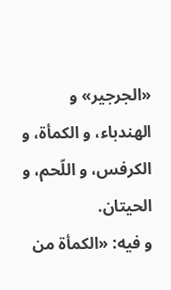«الجرجير» و الهندباء، و الكمأة، و الكرفس، و اللّحم، و الحيتان.
و فيه: «الكمأة من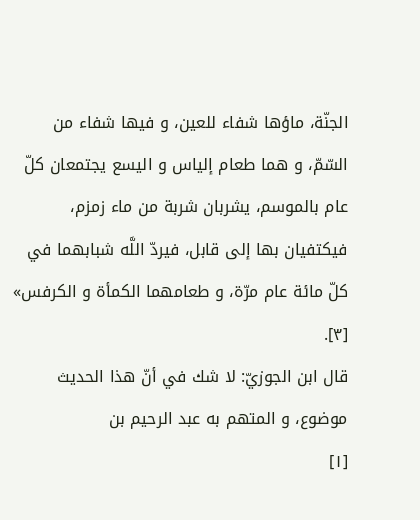الجنّة، ماؤها شفاء للعين، و فيها شفاء من السّمّ، و هما طعام إلياس و اليسع يجتمعان كلّ عام بالموسم، يشربان شربة من ماء زمزم، فيكتفيان بها إلى قابل، فيردّ اللَّه شبابهما في كلّ مائة عام مرّة، و طعامهما الكمأة و الكرفس»
[٣].
قال ابن الجوزيّ: لا شك في أنّ هذا الحديث موضوع، و المتهم به عبد الرحيم بن
[١]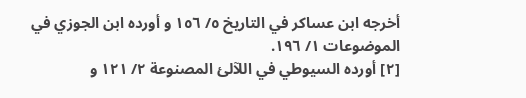أخرجه ابن عساكر في التاريخ ٥/ ١٥٦ و أورده ابن الجوزي في الموضوعات ١/ ١٩٦.
[٢] أورده السيوطي في اللآلئ المصنوعة ٢/ ١٢١ و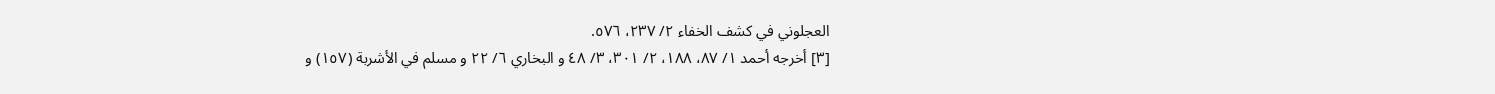العجلوني في كشف الخفاء ٢/ ٢٣٧، ٥٧٦.
[٣] أخرجه أحمد ١/ ٨٧، ١٨٨، ٢/ ٣٠١، ٣/ ٤٨ و البخاري ٦/ ٢٢ و مسلم في الأشربة (١٥٧) و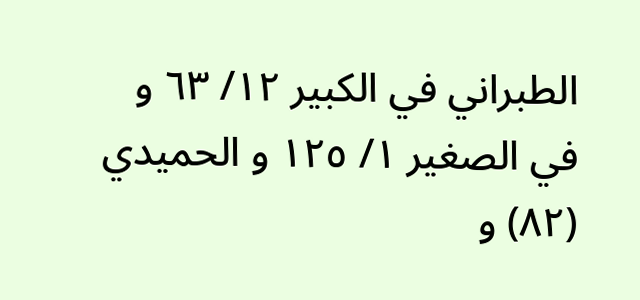الطبراني في الكبير ١٢/ ٦٣ و في الصغير ١/ ١٢٥ و الحميدي (٨٢) و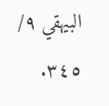البيهقي ٩/ ٣٤٥.